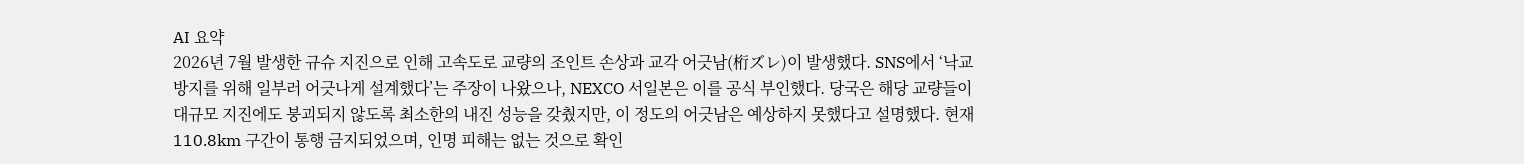AI 요약
2026년 7월 발생한 규슈 지진으로 인해 고속도로 교량의 조인트 손상과 교각 어긋남(桁ズレ)이 발생했다. SNS에서 ‘낙교 방지를 위해 일부러 어긋나게 설계했다’는 주장이 나왔으나, NEXCO 서일본은 이를 공식 부인했다. 당국은 해당 교량들이 대규모 지진에도 붕괴되지 않도록 최소한의 내진 성능을 갖췄지만, 이 정도의 어긋남은 예상하지 못했다고 설명했다. 현재 110.8km 구간이 통행 금지되었으며, 인명 피해는 없는 것으로 확인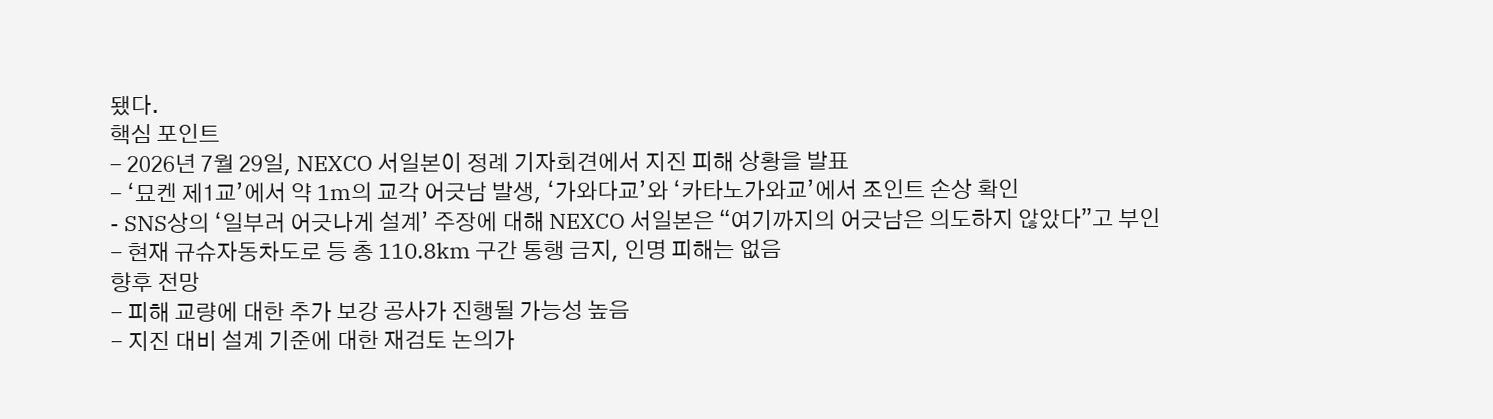됐다.
핵심 포인트
- 2026년 7월 29일, NEXCO 서일본이 정례 기자회견에서 지진 피해 상황을 발표
- ‘묘켄 제1교’에서 약 1m의 교각 어긋남 발생, ‘가와다교’와 ‘카타노가와교’에서 조인트 손상 확인
- SNS상의 ‘일부러 어긋나게 설계’ 주장에 대해 NEXCO 서일본은 “여기까지의 어긋남은 의도하지 않았다”고 부인
- 현재 규슈자동차도로 등 총 110.8km 구간 통행 금지, 인명 피해는 없음
향후 전망
- 피해 교량에 대한 추가 보강 공사가 진행될 가능성 높음
- 지진 대비 설계 기준에 대한 재검토 논의가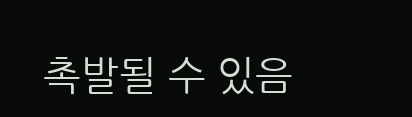촉발될 수 있음